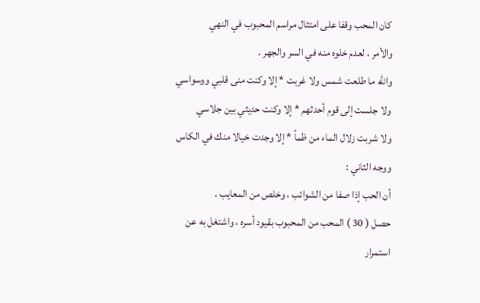كان المحب وقفا على امتثال مراسم المحبوب في النهي
والأمر ، لعدم خلوه منه في السر والجهر .
والله ما طلعت شمس ولا غربت * إلا وكنت منى قلبي ووسواسي
ولا جلست إلى قوم أحدثهم * إلا وكنت حديثي بين جلاسي
ولا شربت زلال الماء من ظمأ * إلا وجدت خيالا منك في الكاس
ووجه الثاني :
أن الحب إذا صفا من الشوائب ، وخلص من المعايب .
حصل ( 30 ) المحب من المحبوب بقيود أسره ، واشتغل به عن
استمرار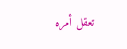تعقل أمره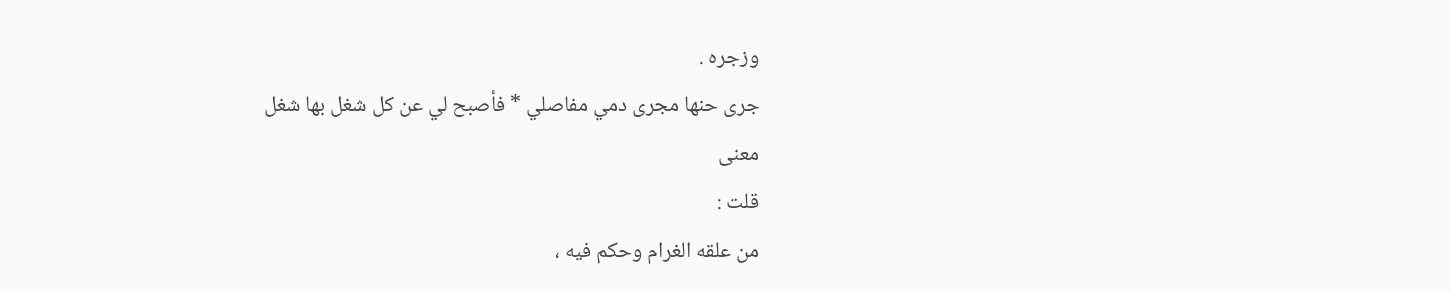وزجره .
جرى حنها مجرى دمي مفاصلي * فأصبح لي عن كل شغل بها شغل
معنى
قلت :
من علقه الغرام وحكم فيه ،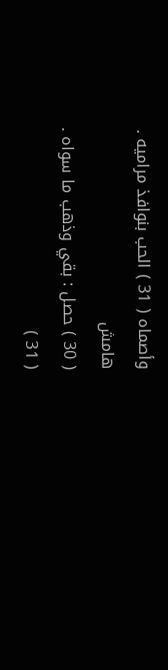وأصماه ( 31 ) الحب بنوافذ مراميه .
هامش
( 30 ) حصل : بقي وذهب ما سواه .
( 31 )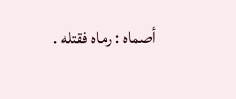أصماه : رماه فقتله .